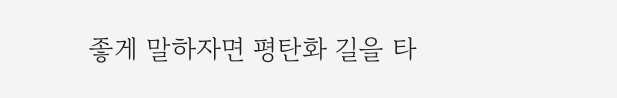좋게 말하자면 평탄화 길을 타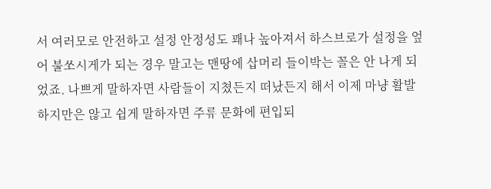서 여러모로 안전하고 설정 안정성도 꽤나 높아져서 하스브로가 설정을 엎어 불쏘시게가 되는 경우 말고는 맨땅에 삽머리 들이박는 꼴은 안 나게 되었죠. 나쁘게 말하자면 사람들이 지쳤든지 떠났든지 해서 이제 마냥 활발하지만은 않고 쉽게 말하자면 주류 문화에 편입되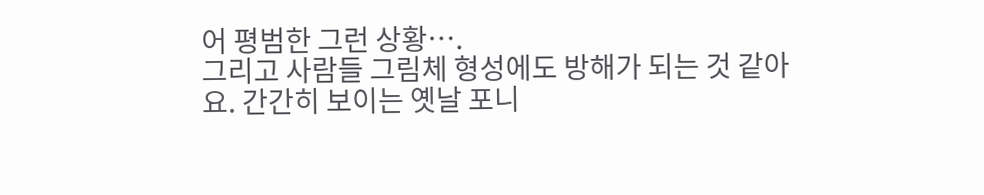어 평범한 그런 상황….
그리고 사람들 그림체 형성에도 방해가 되는 것 같아요. 간간히 보이는 옛날 포니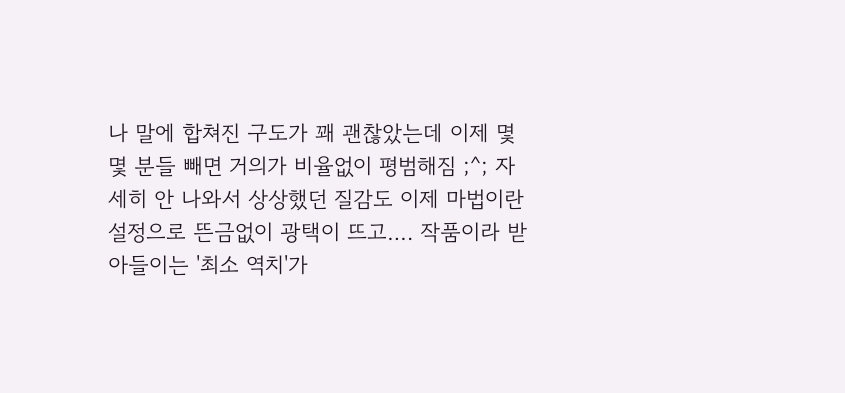나 말에 합쳐진 구도가 꽤 괜찮았는데 이제 몇몇 분들 빼면 거의가 비율없이 평범해짐 ;^; 자세히 안 나와서 상상했던 질감도 이제 마법이란 설정으로 뜬금없이 광택이 뜨고…. 작품이라 받아들이는 '최소 역치'가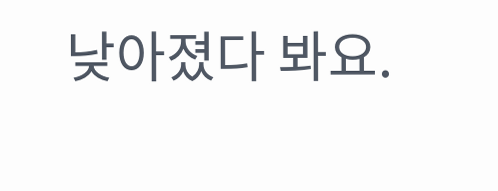낮아졌다 봐요.